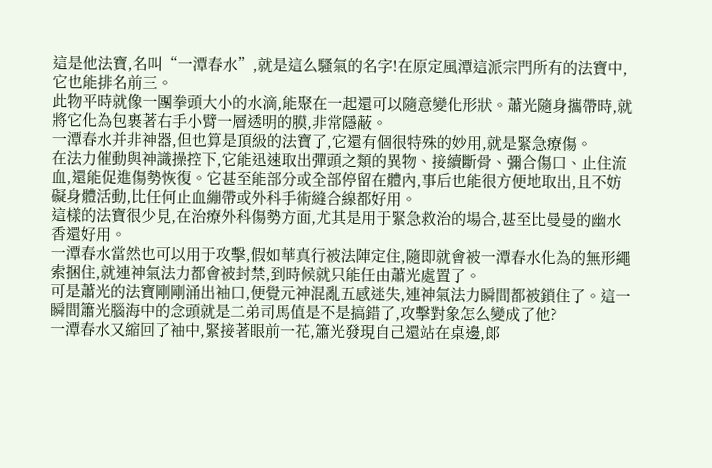這是他法寶,名叫“一潭春水”,就是這么騷氣的名字!在原定風潭這派宗門所有的法寶中,它也能排名前三。
此物平時就像一團拳頭大小的水滴,能聚在一起還可以隨意變化形狀。蕭光隨身攜帶時,就將它化為包裹著右手小臂一層透明的膜,非常隱蔽。
一潭春水并非神器,但也算是頂級的法寶了,它還有個很特殊的妙用,就是緊急療傷。
在法力催動與神識操控下,它能迅速取出彈頭之類的異物、接續斷骨、彌合傷口、止住流血,還能促進傷勢恢復。它甚至能部分或全部停留在體內,事后也能很方便地取出,且不妨礙身體活動,比任何止血繃帶或外科手術縫合線都好用。
這樣的法寶很少見,在治療外科傷勢方面,尤其是用于緊急救治的場合,甚至比曼曼的幽水香還好用。
一潭春水當然也可以用于攻擊,假如華真行被法陣定住,隨即就會被一潭春水化為的無形繩索捆住,就連神氣法力都會被封禁,到時候就只能任由蕭光處置了。
可是蕭光的法寶剛剛涌出袖口,便覺元神混亂五感迷失,連神氣法力瞬間都被鎖住了。這一瞬間簫光腦海中的念頭就是二弟司馬值是不是搞錯了,攻擊對象怎么變成了他?
一潭春水又縮回了袖中,緊接著眼前一花,簫光發現自己還站在桌邊,郞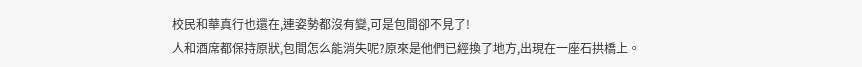校民和華真行也還在,連姿勢都沒有變,可是包間卻不見了!
人和酒席都保持原狀,包間怎么能消失呢?原來是他們已經換了地方,出現在一座石拱橋上。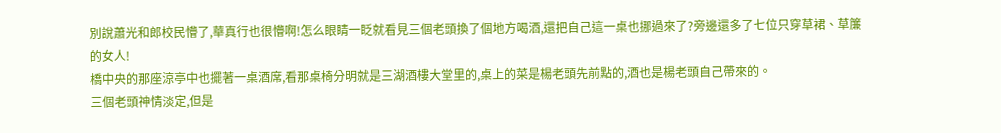別說蕭光和郎校民懵了,華真行也很懵啊!怎么眼睛一眨就看見三個老頭換了個地方喝酒,還把自己這一桌也挪過來了?旁邊還多了七位只穿草裙、草簾的女人!
橋中央的那座涼亭中也擺著一桌酒席,看那桌椅分明就是三湖酒樓大堂里的,桌上的菜是楊老頭先前點的,酒也是楊老頭自己帶來的。
三個老頭神情淡定,但是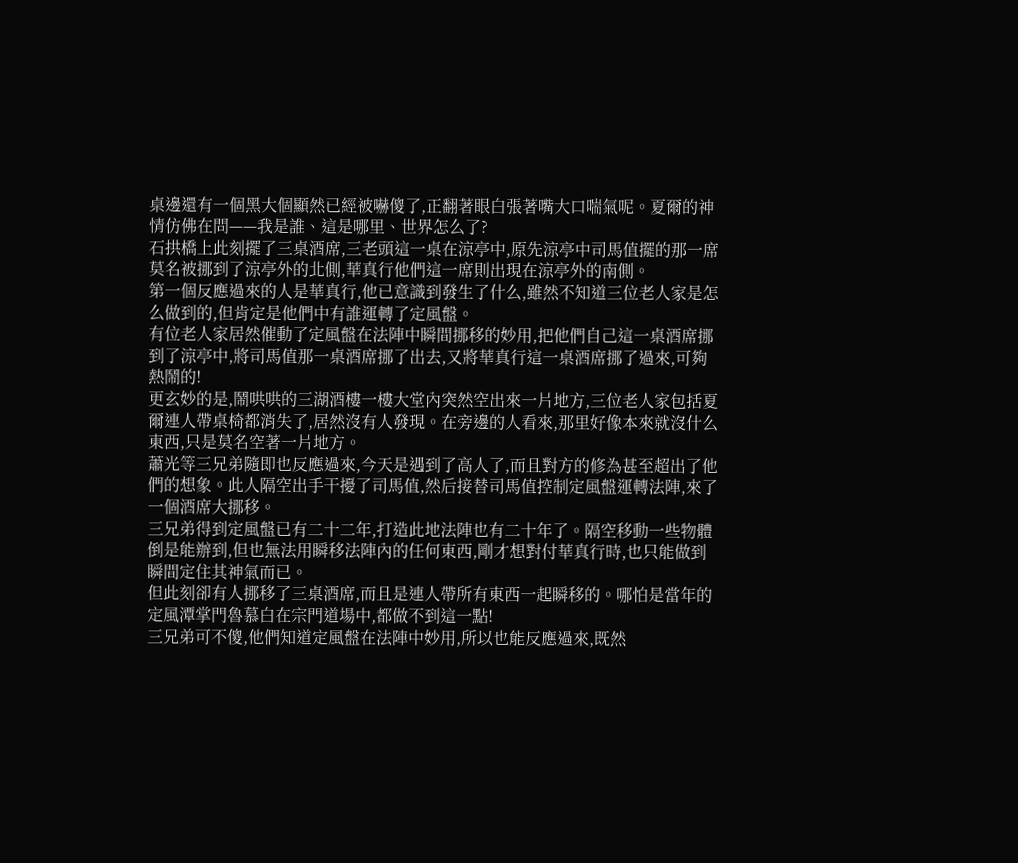桌邊還有一個黑大個顯然已經被嚇傻了,正翻著眼白張著嘴大口喘氣呢。夏爾的神情仿佛在問——我是誰、這是哪里、世界怎么了?
石拱橋上此刻擺了三桌酒席,三老頭這一桌在涼亭中,原先涼亭中司馬值擺的那一席莫名被挪到了涼亭外的北側,華真行他們這一席則出現在涼亭外的南側。
第一個反應過來的人是華真行,他已意識到發生了什么,雖然不知道三位老人家是怎么做到的,但肯定是他們中有誰運轉了定風盤。
有位老人家居然催動了定風盤在法陣中瞬間挪移的妙用,把他們自己這一桌酒席挪到了涼亭中,將司馬值那一桌酒席挪了出去,又將華真行這一桌酒席挪了過來,可夠熱鬧的!
更玄妙的是,鬧哄哄的三湖酒樓一樓大堂內突然空出來一片地方,三位老人家包括夏爾連人帶桌椅都消失了,居然沒有人發現。在旁邊的人看來,那里好像本來就沒什么東西,只是莫名空著一片地方。
蕭光等三兄弟隨即也反應過來,今天是遇到了高人了,而且對方的修為甚至超出了他們的想象。此人隔空出手干擾了司馬值,然后接替司馬值控制定風盤運轉法陣,來了一個酒席大挪移。
三兄弟得到定風盤已有二十二年,打造此地法陣也有二十年了。隔空移動一些物體倒是能辦到,但也無法用瞬移法陣內的任何東西,剛才想對付華真行時,也只能做到瞬間定住其神氣而已。
但此刻卻有人挪移了三桌酒席,而且是連人帶所有東西一起瞬移的。哪怕是當年的定風潭掌門魯慕白在宗門道場中,都做不到這一點!
三兄弟可不傻,他們知道定風盤在法陣中妙用,所以也能反應過來,既然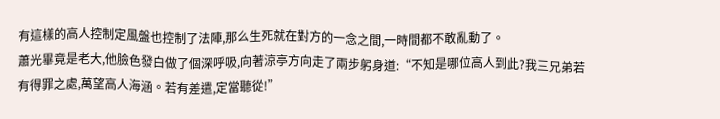有這樣的高人控制定風盤也控制了法陣,那么生死就在對方的一念之間,一時間都不敢亂動了。
蕭光畢竟是老大,他臉色發白做了個深呼吸,向著涼亭方向走了兩步躬身道:“不知是哪位高人到此?我三兄弟若有得罪之處,萬望高人海涵。若有差遣,定當聽從!”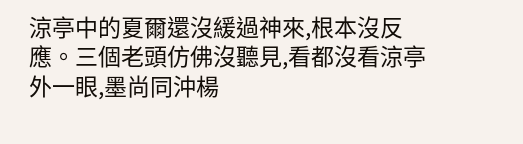涼亭中的夏爾還沒緩過神來,根本沒反應。三個老頭仿佛沒聽見,看都沒看涼亭外一眼,墨尚同沖楊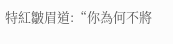特紅皺眉道:“你為何不將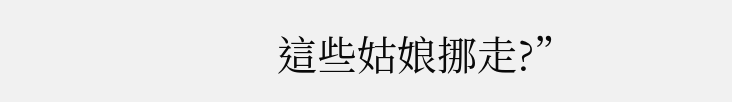這些姑娘挪走?”